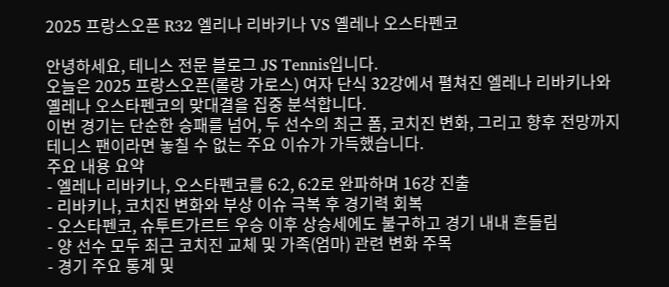2025 프랑스오픈 R32 엘리나 리바키나 VS 옐레나 오스타펜코

안녕하세요, 테니스 전문 블로그 JS Tennis입니다.
오늘은 2025 프랑스오픈(롤랑 가로스) 여자 단식 32강에서 펼쳐진 엘레나 리바키나와 옐레나 오스타펜코의 맞대결을 집중 분석합니다.
이번 경기는 단순한 승패를 넘어, 두 선수의 최근 폼, 코치진 변화, 그리고 향후 전망까지 테니스 팬이라면 놓칠 수 없는 주요 이슈가 가득했습니다.
주요 내용 요약
- 엘레나 리바키나, 오스타펜코를 6:2, 6:2로 완파하며 16강 진출
- 리바키나, 코치진 변화와 부상 이슈 극복 후 경기력 회복
- 오스타펜코, 슈투트가르트 우승 이후 상승세에도 불구하고 경기 내내 흔들림
- 양 선수 모두 최근 코치진 교체 및 가족(엄마) 관련 변화 주목
- 경기 주요 통계 및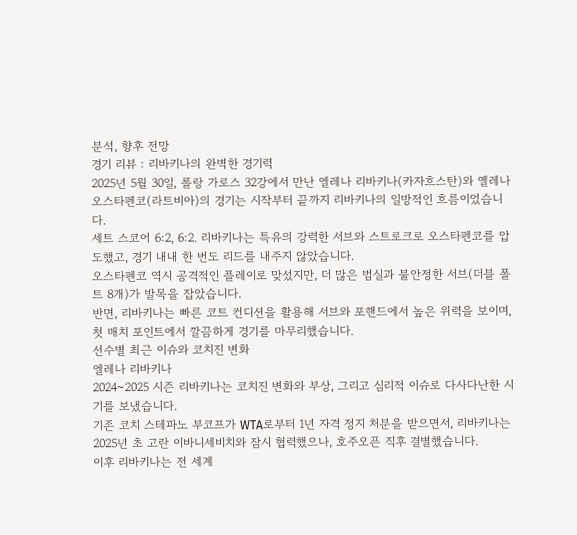분석, 향후 전망
경기 리뷰 : 리바키나의 완벽한 경기력
2025년 5월 30일, 롤랑 가로스 32강에서 만난 엘레나 리바키나(카자흐스탄)와 옐레나 오스타펜코(라트비아)의 경기는 시작부터 끝까지 리바키나의 일방적인 흐름이었습니다.
세트 스코어 6:2, 6:2. 리바키나는 특유의 강력한 서브와 스트로크로 오스타펜코를 압도했고, 경기 내내 한 번도 리드를 내주지 않았습니다.
오스타펜코 역시 공격적인 플레이로 맞섰지만, 더 많은 범실과 불안정한 서브(더블 폴트 8개)가 발목을 잡았습니다.
반면, 리바키나는 빠른 코트 컨디션을 활용해 서브와 포핸드에서 높은 위력을 보이며, 첫 매치 포인트에서 깔끔하게 경기를 마무리했습니다.
선수별 최근 이슈와 코치진 변화
엘레나 리바키나
2024~2025 시즌 리바키나는 코치진 변화와 부상, 그리고 심리적 이슈로 다사다난한 시기를 보냈습니다.
기존 코치 스테파노 부코프가 WTA로부터 1년 자격 정지 처분을 받으면서, 리바키나는 2025년 초 고란 이바니세비치와 잠시 협력했으나, 호주오픈 직후 결별했습니다.
이후 리바키나는 전 세계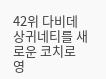42위 다비데 상귀네티를 새로운 코치로 영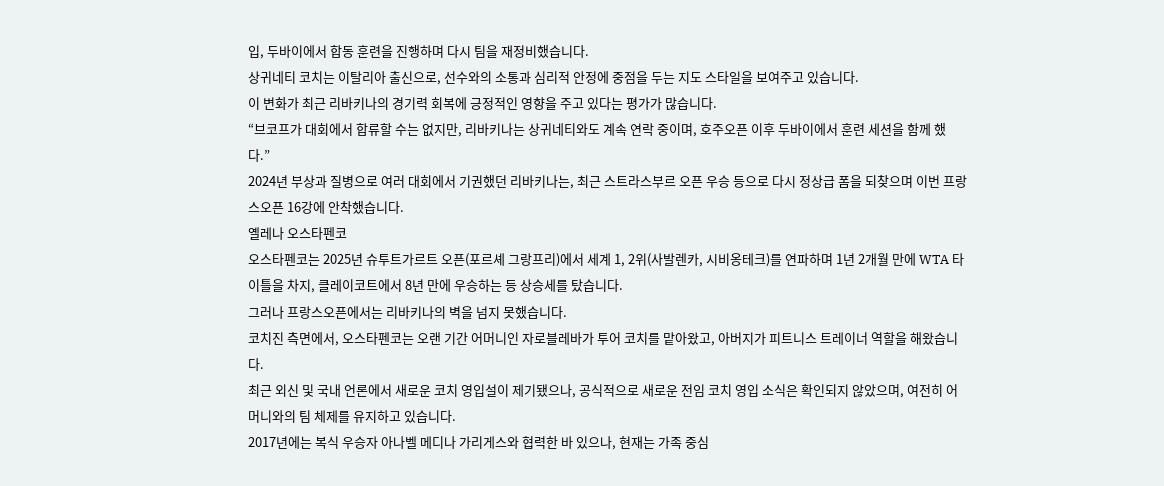입, 두바이에서 합동 훈련을 진행하며 다시 팀을 재정비했습니다.
상귀네티 코치는 이탈리아 출신으로, 선수와의 소통과 심리적 안정에 중점을 두는 지도 스타일을 보여주고 있습니다.
이 변화가 최근 리바키나의 경기력 회복에 긍정적인 영향을 주고 있다는 평가가 많습니다.
“브코프가 대회에서 합류할 수는 없지만, 리바키나는 상귀네티와도 계속 연락 중이며, 호주오픈 이후 두바이에서 훈련 세션을 함께 했다.”
2024년 부상과 질병으로 여러 대회에서 기권했던 리바키나는, 최근 스트라스부르 오픈 우승 등으로 다시 정상급 폼을 되찾으며 이번 프랑스오픈 16강에 안착했습니다.
옐레나 오스타펜코
오스타펜코는 2025년 슈투트가르트 오픈(포르셰 그랑프리)에서 세계 1, 2위(사발렌카, 시비옹테크)를 연파하며 1년 2개월 만에 WTA 타이틀을 차지, 클레이코트에서 8년 만에 우승하는 등 상승세를 탔습니다.
그러나 프랑스오픈에서는 리바키나의 벽을 넘지 못했습니다.
코치진 측면에서, 오스타펜코는 오랜 기간 어머니인 자로블레바가 투어 코치를 맡아왔고, 아버지가 피트니스 트레이너 역할을 해왔습니다.
최근 외신 및 국내 언론에서 새로운 코치 영입설이 제기됐으나, 공식적으로 새로운 전임 코치 영입 소식은 확인되지 않았으며, 여전히 어머니와의 팀 체제를 유지하고 있습니다.
2017년에는 복식 우승자 아나벨 메디나 가리게스와 협력한 바 있으나, 현재는 가족 중심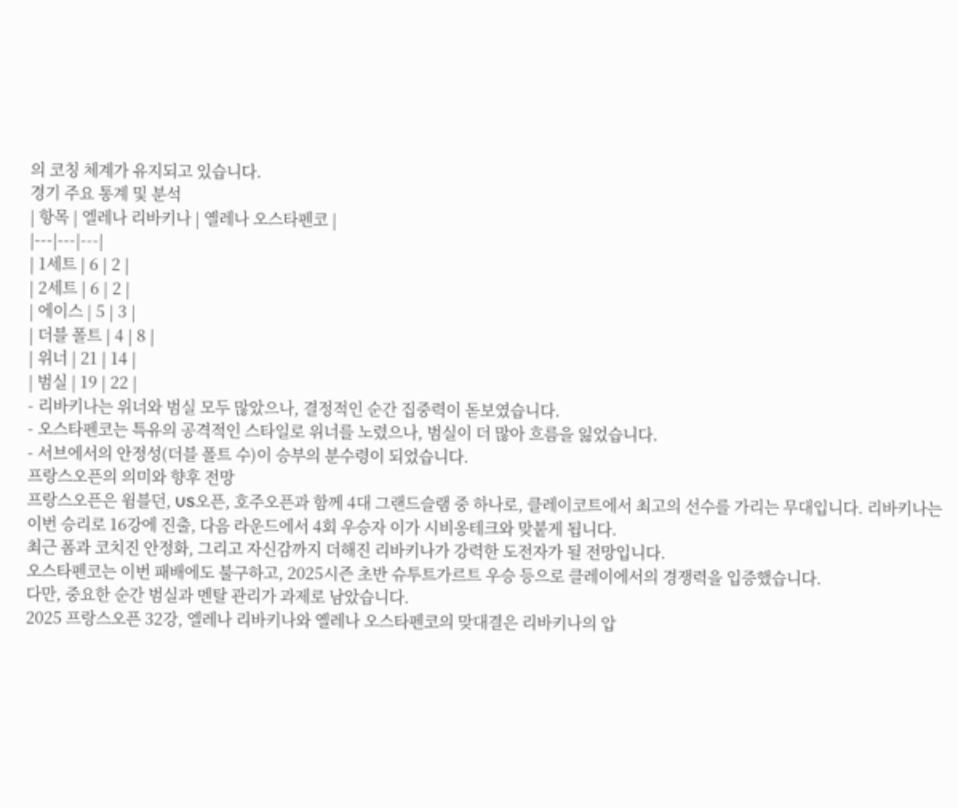의 코칭 체계가 유지되고 있습니다.
경기 주요 통계 및 분석
| 항목 | 엘레나 리바키나 | 옐레나 오스타펜코 |
|---|---|---|
| 1세트 | 6 | 2 |
| 2세트 | 6 | 2 |
| 에이스 | 5 | 3 |
| 더블 폴트 | 4 | 8 |
| 위너 | 21 | 14 |
| 범실 | 19 | 22 |
- 리바키나는 위너와 범실 모두 많았으나, 결정적인 순간 집중력이 돋보였습니다.
- 오스타펜코는 특유의 공격적인 스타일로 위너를 노렸으나, 범실이 더 많아 흐름을 잃었습니다.
- 서브에서의 안정성(더블 폴트 수)이 승부의 분수령이 되었습니다.
프랑스오픈의 의미와 향후 전망
프랑스오픈은 윔블던, US오픈, 호주오픈과 함께 4대 그랜드슬램 중 하나로, 클레이코트에서 최고의 선수를 가리는 무대입니다. 리바키나는 이번 승리로 16강에 진출, 다음 라운드에서 4회 우승자 이가 시비옹테크와 맞붙게 됩니다.
최근 폼과 코치진 안정화, 그리고 자신감까지 더해진 리바키나가 강력한 도전자가 될 전망입니다.
오스타펜코는 이번 패배에도 불구하고, 2025시즌 초반 슈투트가르트 우승 등으로 클레이에서의 경쟁력을 입증했습니다.
다만, 중요한 순간 범실과 멘탈 관리가 과제로 남았습니다.
2025 프랑스오픈 32강, 엘레나 리바키나와 옐레나 오스타펜코의 맞대결은 리바키나의 압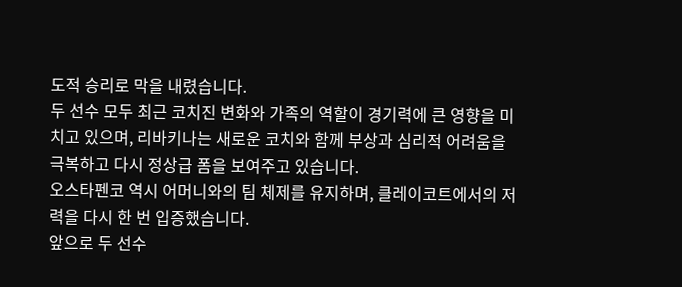도적 승리로 막을 내렸습니다.
두 선수 모두 최근 코치진 변화와 가족의 역할이 경기력에 큰 영향을 미치고 있으며, 리바키나는 새로운 코치와 함께 부상과 심리적 어려움을 극복하고 다시 정상급 폼을 보여주고 있습니다.
오스타펜코 역시 어머니와의 팀 체제를 유지하며, 클레이코트에서의 저력을 다시 한 번 입증했습니다.
앞으로 두 선수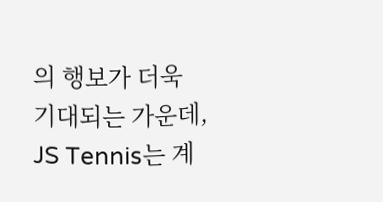의 행보가 더욱 기대되는 가운데, JS Tennis는 계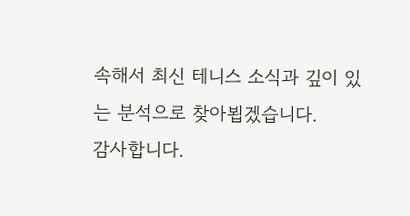속해서 최신 테니스 소식과 깊이 있는 분석으로 찾아뵙겠습니다.
감사합니다.